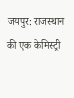जयपुर: राजस्थान की एक केमिस्ट्री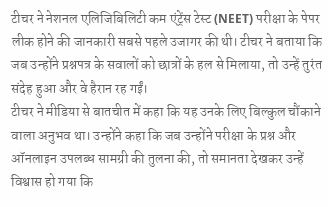टीचर ने नेशनल एलिजिबिलिटी कम एंट्रेंस टेस्ट (NEET) परीक्षा के पेपर लीक होने की जानकारी सबसे पहले उजागर की थी। टीचर ने बताया कि जब उन्होंने प्रश्नपत्र के सवालों को छात्रों के हल से मिलाया, तो उन्हें तुरंत संदेह हुआ और वे हैरान रह गईं।
टीचर ने मीडिया से बातचीत में कहा कि यह उनके लिए बिल्कुल चौंकाने वाला अनुभव था। उन्होंने कहा कि जब उन्होंने परीक्षा के प्रश्न और ऑनलाइन उपलब्ध सामग्री की तुलना की, तो समानता देखकर उन्हें विश्वास हो गया कि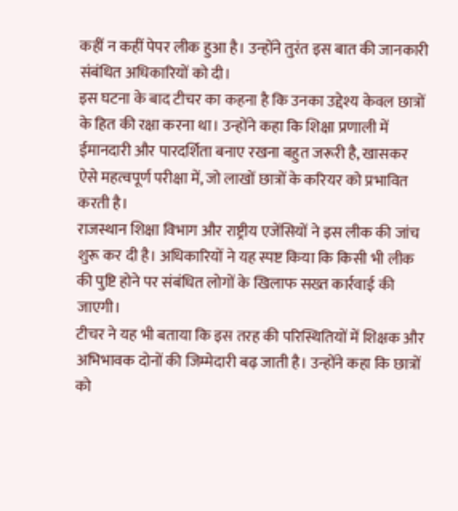कहीं न कहीं पेपर लीक हुआ है। उन्होंने तुरंत इस बात की जानकारी संबंधित अधिकारियों को दी।
इस घटना के बाद टीचर का कहना है कि उनका उद्देश्य केवल छात्रों के हित की रक्षा करना था। उन्होंने कहा कि शिक्षा प्रणाली में ईमानदारी और पारदर्शिता बनाए रखना बहुत जरूरी है, खासकर ऐसे महत्वपूर्ण परीक्षा में, जो लाखों छात्रों के करियर को प्रभावित करती है।
राजस्थान शिक्षा विभाग और राष्ट्रीय एजेंसियों ने इस लीक की जांच शुरू कर दी है। अधिकारियों ने यह स्पष्ट किया कि किसी भी लीक की पुष्टि होने पर संबंधित लोगों के खिलाफ सख्त कार्रवाई की जाएगी।
टीचर ने यह भी बताया कि इस तरह की परिस्थितियों में शिक्षक और अभिभावक दोनों की जिम्मेदारी बढ़ जाती है। उन्होंने कहा कि छात्रों को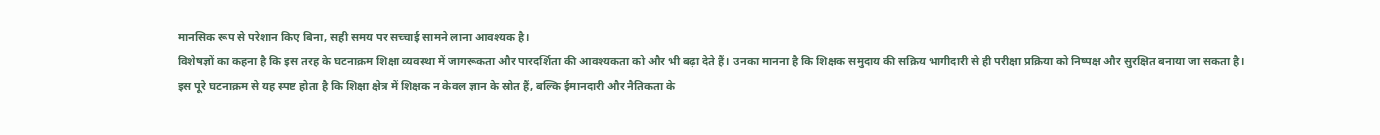मानसिक रूप से परेशान किए बिना, सही समय पर सच्चाई सामने लाना आवश्यक है।
विशेषज्ञों का कहना है कि इस तरह के घटनाक्रम शिक्षा व्यवस्था में जागरूकता और पारदर्शिता की आवश्यकता को और भी बढ़ा देते हैं। उनका मानना है कि शिक्षक समुदाय की सक्रिय भागीदारी से ही परीक्षा प्रक्रिया को निष्पक्ष और सुरक्षित बनाया जा सकता है।
इस पूरे घटनाक्रम से यह स्पष्ट होता है कि शिक्षा क्षेत्र में शिक्षक न केवल ज्ञान के स्रोत हैं, बल्कि ईमानदारी और नैतिकता के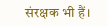संरक्षक भी हैं।